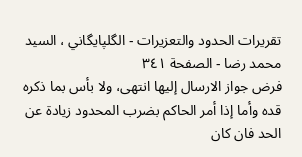تقريرات الحدود والتعزيرات - الگلپايگاني ، السيد محمد رضا - الصفحة ٣٤١
فرض جواز الارسال إليها انتهى، ولا بأس بما ذكره قده وأما إذا أمر الحاكم بضرب المحدود زيادة عن الحد فان كان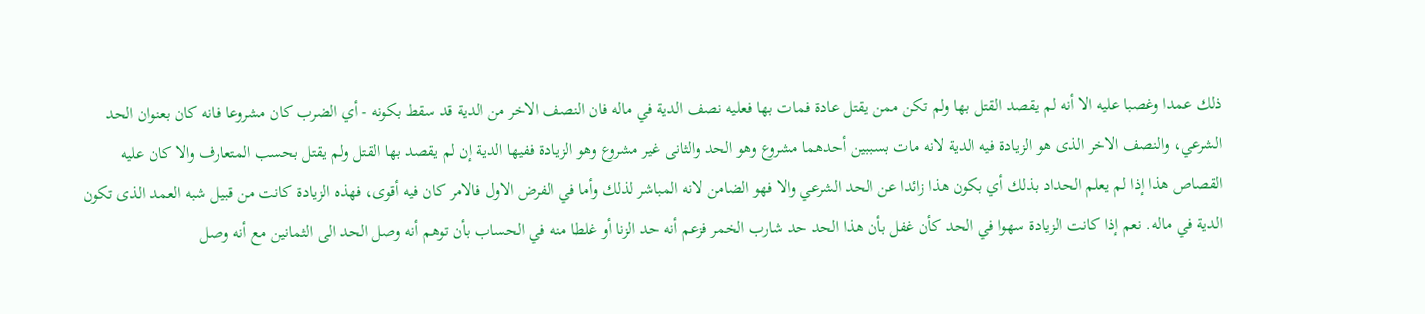ذلك عمدا وغصبا عليه الا أنه لم يقصد القتل بها ولم تكن ممن يقتل عادة فمات بها فعليه نصف الدية في ماله فان النصف الاخر من الدية قد سقط بكونه - أي الضرب كان مشروعا فانه كان بعنوان الحد الشرعي، والنصف الاخر الذى هو الزيادة فيه الدية لانه مات بسببين أحدهما مشروع وهو الحد والثانى غير مشروع وهو الزيادة ففيها الدية إن لم يقصد بها القتل ولم يقتل بحسب المتعارف والا كان عليه القصاص هذا إذا لم يعلم الحداد بذلك أي بكون هذا زائدا عن الحد الشرعي والا فهو الضامن لانه المباشر لذلك وأما في الفرض الاول فالامر كان فيه أقوى، فهذه الزيادة كانت من قبيل شبه العمد الذى تكون الدية في ماله. نعم إذا كانت الزيادة سهوا في الحد كأن غفل بأن هذا الحد حد شارب الخمر فزعم أنه حد الزنا أو غلطا منه في الحساب بأن توهم أنه وصل الحد الى الثمانين مع أنه وصل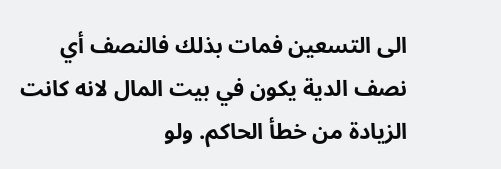الى التسعين فمات بذلك فالنصف أي نصف الدية يكون في بيت المال لانه كانت الزيادة من خطأ الحاكم. ولو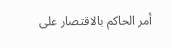أمر الحاكم بالاقتصار على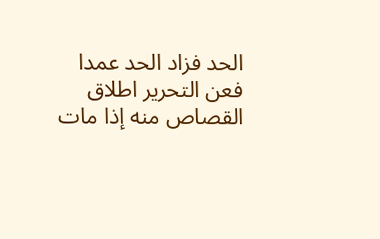الحد فزاد الحد عمدا فعن التحرير اطلاق القصاص منه إذا مات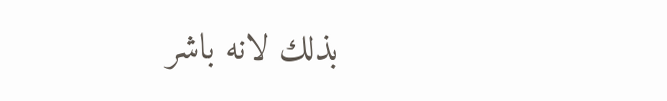بذلك لانه باشر